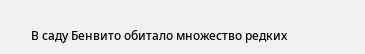В саду Бенвито обитало множество редких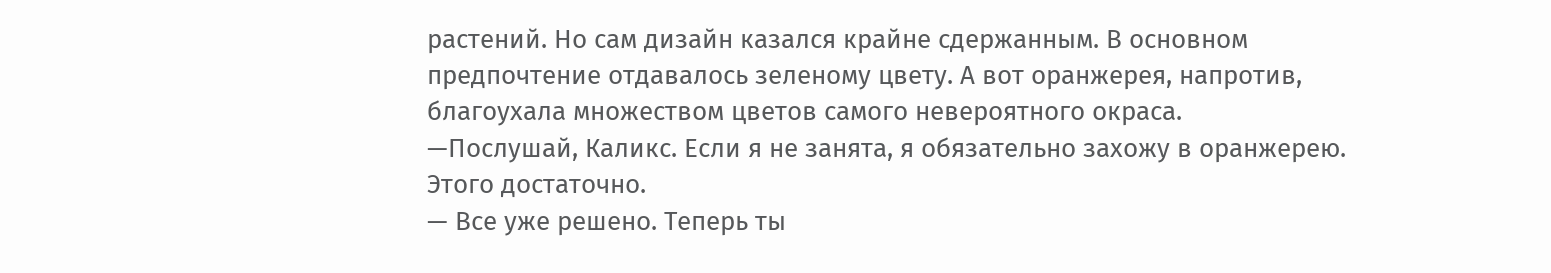растений. Но сам дизайн казался крайне сдержанным. В основном предпочтение отдавалось зеленому цвету. А вот оранжерея, напротив, благоухала множеством цветов самого невероятного окраса.
—Послушай, Каликс. Если я не занята, я обязательно захожу в оранжерею. Этого достаточно.
— Все уже решено. Теперь ты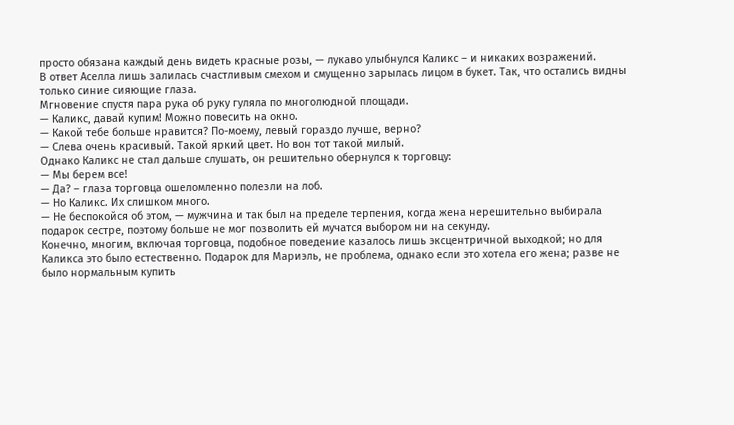просто обязана каждый день видеть красные розы, — лукаво улыбнулся Каликс – и никаких возражений.
В ответ Аселла лишь залилась счастливым смехом и смущенно зарылась лицом в букет. Так, что остались видны только синие сияющие глаза.
Мгновение спустя пара рука об руку гуляла по многолюдной площади.
— Каликс, давай купим! Можно повесить на окно.
— Какой тебе больше нравится? По-моему, левый гораздо лучше, верно?
— Слева очень красивый. Такой яркий цвет. Но вон тот такой милый.
Однако Каликс не стал дальше слушать, он решительно обернулся к торговцу:
— Мы берем все!
— Да? – глаза торговца ошеломленно полезли на лоб.
— Но Каликс. Их слишком много.
— Не беспокойся об этом, — мужчина и так был на пределе терпения, когда жена нерешительно выбирала подарок сестре, поэтому больше не мог позволить ей мучатся выбором ни на секунду.
Конечно, многим, включая торговца, подобное поведение казалось лишь эксцентричной выходкой; но для Каликса это было естественно. Подарок для Мариэль, не проблема, однако если это хотела его жена; разве не было нормальным купить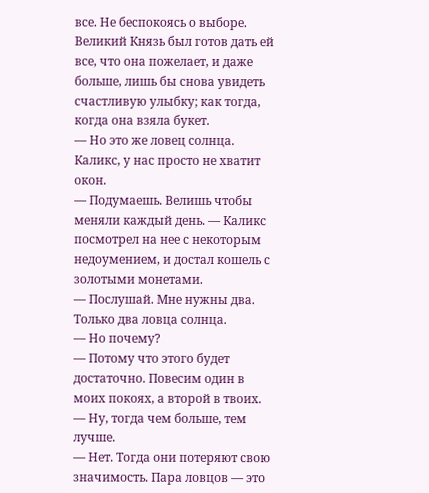все. Не беспокоясь о выборе.
Великий Князь был готов дать ей все, что она пожелает, и даже больше, лишь бы снова увидеть счастливую улыбку; как тогда, когда она взяла букет.
— Но это же ловец солнца. Каликс, у нас просто не хватит окон.
— Подумаешь. Велишь чтобы меняли каждый день. — Каликс посмотрел на нее с некоторым недоумением, и достал кошель с золотыми монетами.
— Послушай. Мне нужны два. Только два ловца солнца.
— Но почему?
— Потому что этого будет достаточно. Повесим один в моих покоях, а второй в твоих.
— Ну, тогда чем больше, тем лучше.
— Нет. Тогда они потеряют свою значимость. Пара ловцов — это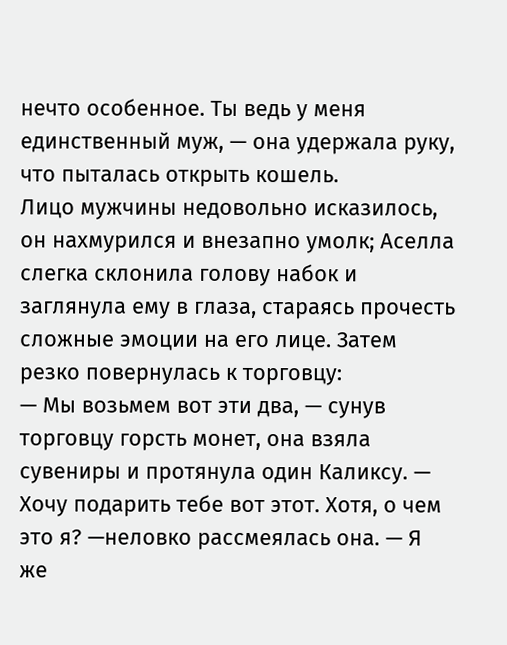нечто особенное. Ты ведь у меня единственный муж, — она удержала руку, что пыталась открыть кошель.
Лицо мужчины недовольно исказилось, он нахмурился и внезапно умолк; Аселла слегка склонила голову набок и заглянула ему в глаза, стараясь прочесть сложные эмоции на его лице. Затем резко повернулась к торговцу:
— Мы возьмем вот эти два, — сунув торговцу горсть монет, она взяла сувениры и протянула один Каликсу. — Хочу подарить тебе вот этот. Хотя, о чем это я? —неловко рассмеялась она. — Я же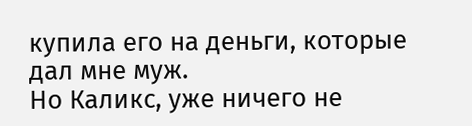купила его на деньги, которые дал мне муж.
Но Каликс, уже ничего не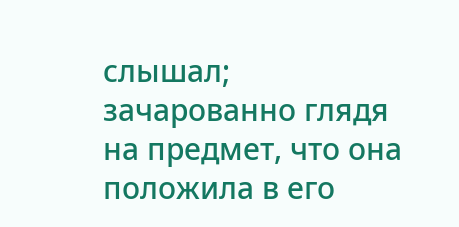слышал; зачарованно глядя на предмет, что она положила в его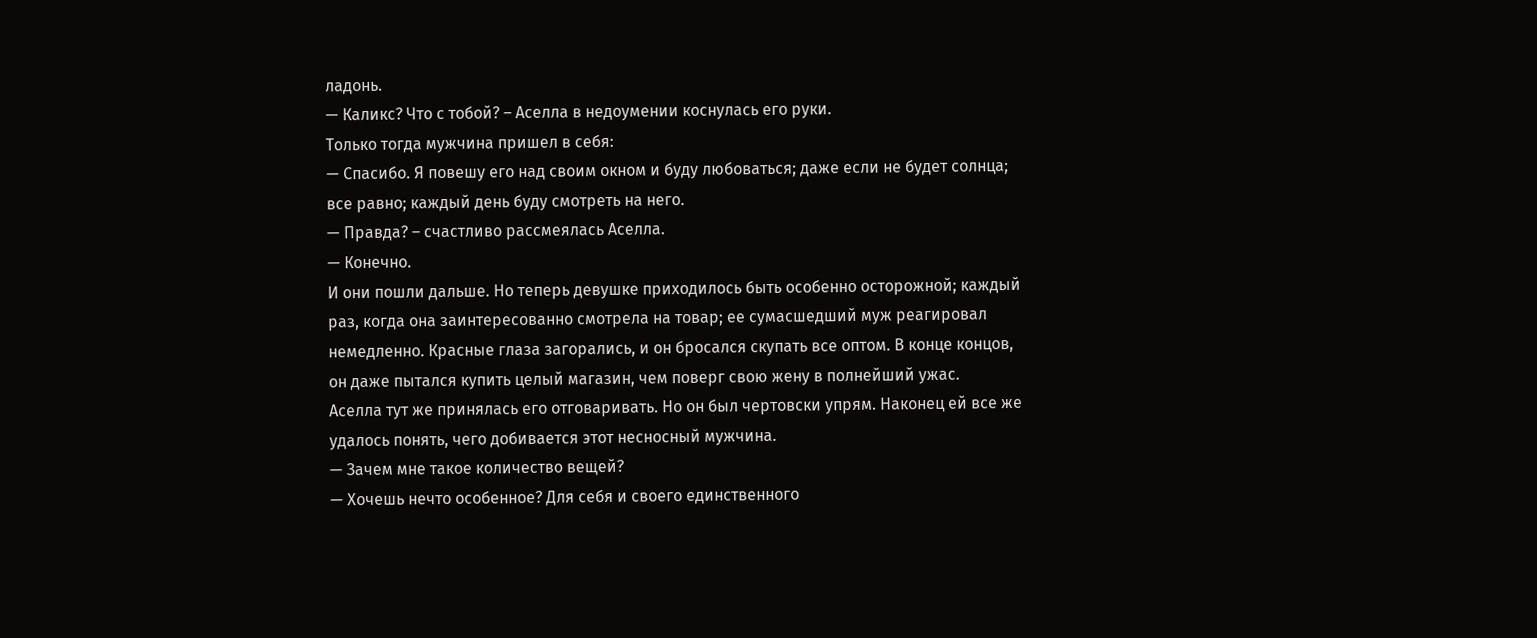ладонь.
— Каликс? Что с тобой? – Аселла в недоумении коснулась его руки.
Только тогда мужчина пришел в себя:
— Спасибо. Я повешу его над своим окном и буду любоваться; даже если не будет солнца; все равно; каждый день буду смотреть на него.
— Правда? – счастливо рассмеялась Аселла.
— Конечно.
И они пошли дальше. Но теперь девушке приходилось быть особенно осторожной; каждый раз, когда она заинтересованно смотрела на товар; ее сумасшедший муж реагировал немедленно. Красные глаза загорались, и он бросался скупать все оптом. В конце концов, он даже пытался купить целый магазин, чем поверг свою жену в полнейший ужас.
Аселла тут же принялась его отговаривать. Но он был чертовски упрям. Наконец ей все же удалось понять, чего добивается этот несносный мужчина.
— Зачем мне такое количество вещей?
— Хочешь нечто особенное? Для себя и своего единственного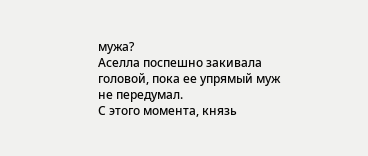мужа?
Аселла поспешно закивала головой, пока ее упрямый муж не передумал.
С этого момента, князь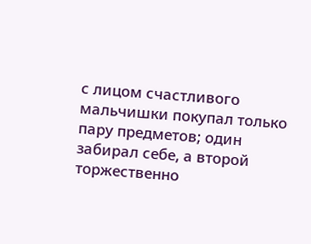с лицом счастливого мальчишки покупал только пару предметов; один забирал себе, а второй торжественно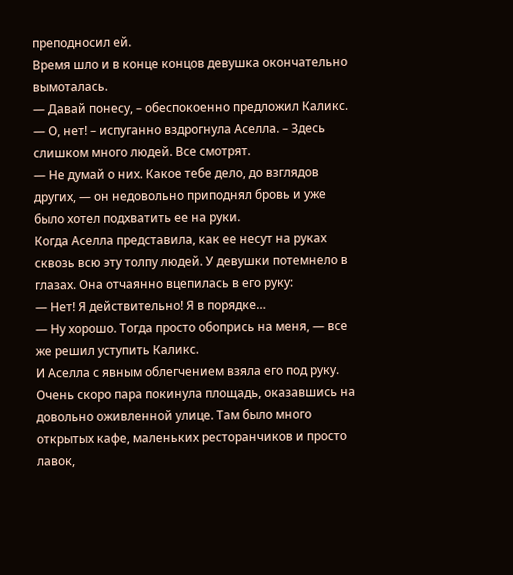преподносил ей.
Время шло и в конце концов девушка окончательно вымоталась.
— Давай понесу, – обеспокоенно предложил Каликс.
— О, нет! – испуганно вздрогнула Аселла. – Здесь слишком много людей. Все смотрят.
— Не думай о них. Какое тебе дело, до взглядов других, — он недовольно приподнял бровь и уже было хотел подхватить ее на руки.
Когда Аселла представила, как ее несут на руках сквозь всю эту толпу людей. У девушки потемнело в глазах. Она отчаянно вцепилась в его руку:
— Нет! Я действительно! Я в порядке…
— Ну хорошо. Тогда просто обопрись на меня, — все же решил уступить Каликс.
И Аселла с явным облегчением взяла его под руку.
Очень скоро пара покинула площадь, оказавшись на довольно оживленной улице. Там было много открытых кафе, маленьких ресторанчиков и просто лавок,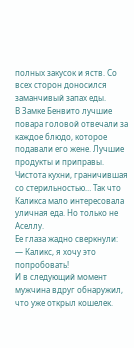полных закусок и яств. Со всех сторон доносился заманчивый запах еды.
В Замке Бенвито лучшие повара головой отвечали за каждое блюдо, которое подавали его жене. Лучшие продукты и приправы. Чистота кухни, граничившая со стерильностью… Так что Каликса мало интересовала уличная еда. Но только не Аселлу.
Ее глаза жадно сверкнули:
— Каликс, я хочу это попробовать!
И в следующий момент мужчина вдруг обнаружил, что уже открыл кошелек.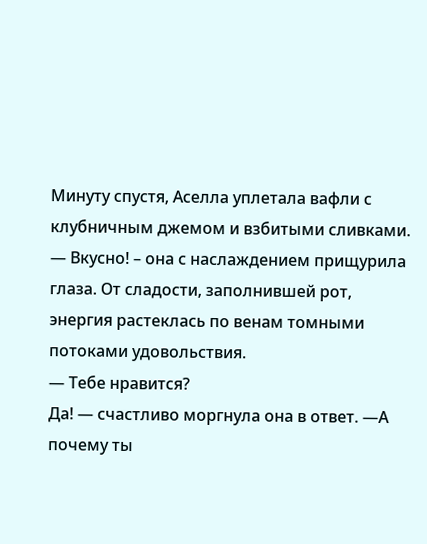Минуту спустя, Аселла уплетала вафли с клубничным джемом и взбитыми сливками.
— Вкусно! – она с наслаждением прищурила глаза. От сладости, заполнившей рот, энергия растеклась по венам томными потоками удовольствия.
— Тебе нравится?
Да! — счастливо моргнула она в ответ. —А почему ты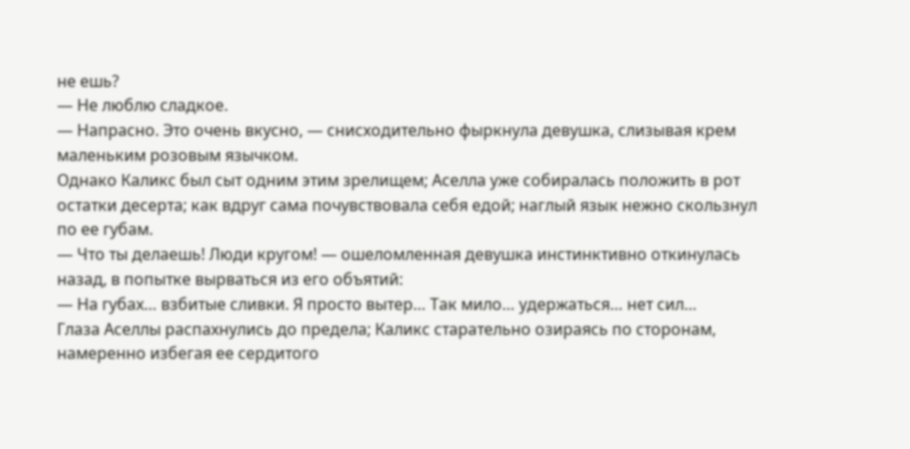не ешь?
— Не люблю сладкое.
— Напрасно. Это очень вкусно, — снисходительно фыркнула девушка, слизывая крем маленьким розовым язычком.
Однако Каликс был сыт одним этим зрелищем; Аселла уже собиралась положить в рот остатки десерта; как вдруг сама почувствовала себя едой; наглый язык нежно скользнул по ее губам.
— Что ты делаешь! Люди кругом! — ошеломленная девушка инстинктивно откинулась назад, в попытке вырваться из его объятий:
— На губах… взбитые сливки. Я просто вытер… Так мило… удержаться… нет сил…
Глаза Аселлы распахнулись до предела; Каликс старательно озираясь по сторонам, намеренно избегая ее сердитого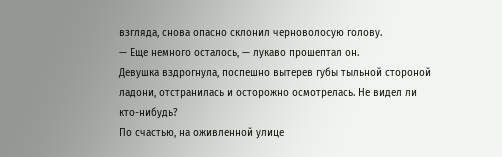взгляда, снова опасно склонил черноволосую голову.
— Еще немного осталось, — лукаво прошептал он.
Девушка вздрогнула, поспешно вытерев губы тыльной стороной ладони, отстранилась и осторожно осмотрелась. Не видел ли кто-нибудь?
По счастью, на оживленной улице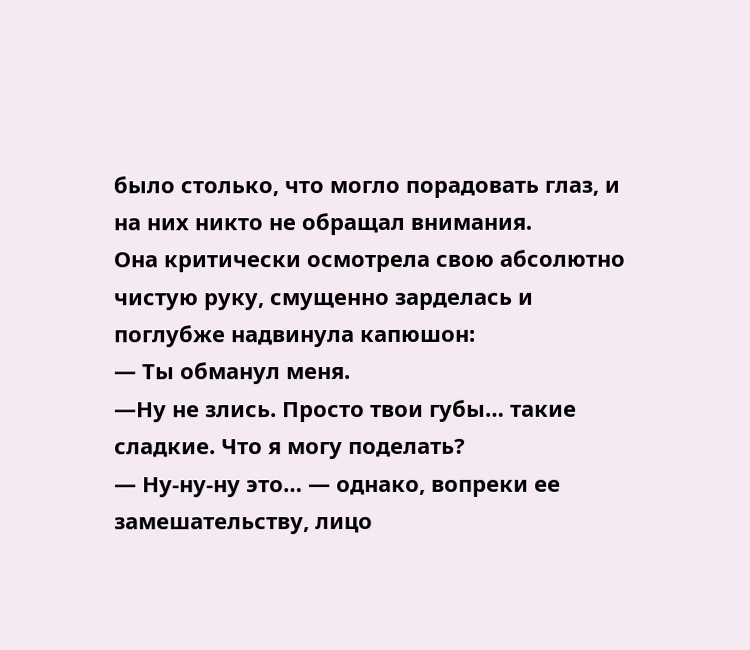было столько, что могло порадовать глаз, и на них никто не обращал внимания.
Она критически осмотрела свою абсолютно чистую руку, смущенно зарделась и поглубже надвинула капюшон:
— Ты обманул меня.
—Ну не злись. Просто твои губы… такие сладкие. Что я могу поделать?
— Ну-ну-ну это… — однако, вопреки ее замешательству, лицо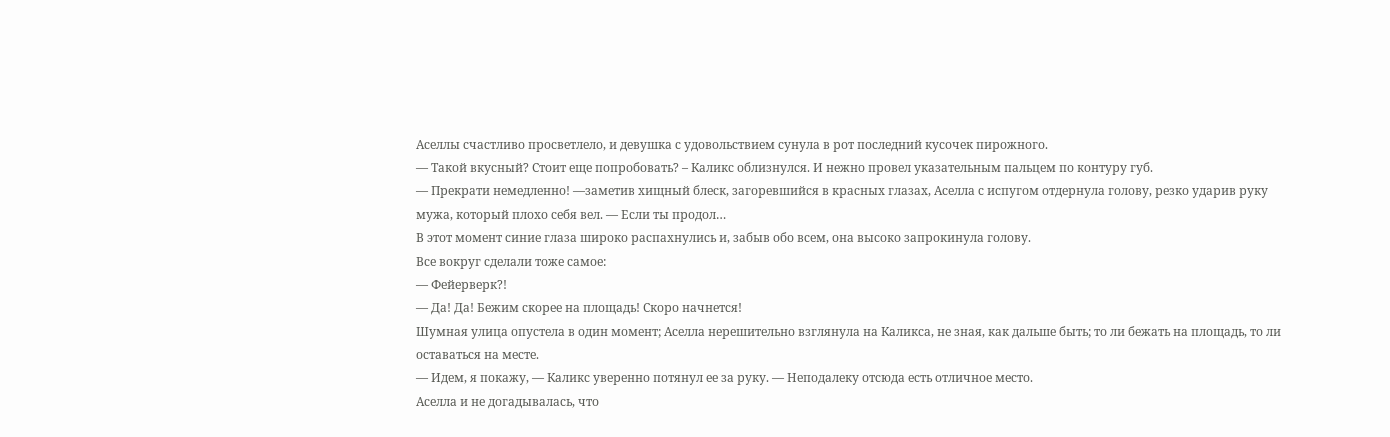Аселлы счастливо просветлело, и девушка с удовольствием сунула в рот последний кусочек пирожного.
— Такой вкусный? Стоит еще попробовать? – Каликс облизнулся. И нежно провел указательным пальцем по контуру губ.
— Прекрати немедленно! —заметив хищный блеск, загоревшийся в красных глазах, Аселла с испугом отдернула голову, резко ударив руку мужа, который плохо себя вел. — Если ты продол…
В этот момент синие глаза широко распахнулись и, забыв обо всем, она высоко запрокинула голову.
Все вокруг сделали тоже самое:
— Фейерверк?!
— Да! Да! Бежим скорее на площадь! Скоро начнется!
Шумная улица опустела в один момент; Аселла нерешительно взглянула на Каликса, не зная, как дальше быть; то ли бежать на площадь, то ли оставаться на месте.
— Идем, я покажу, — Каликс уверенно потянул ее за руку. — Неподалеку отсюда есть отличное место.
Аселла и не догадывалась, что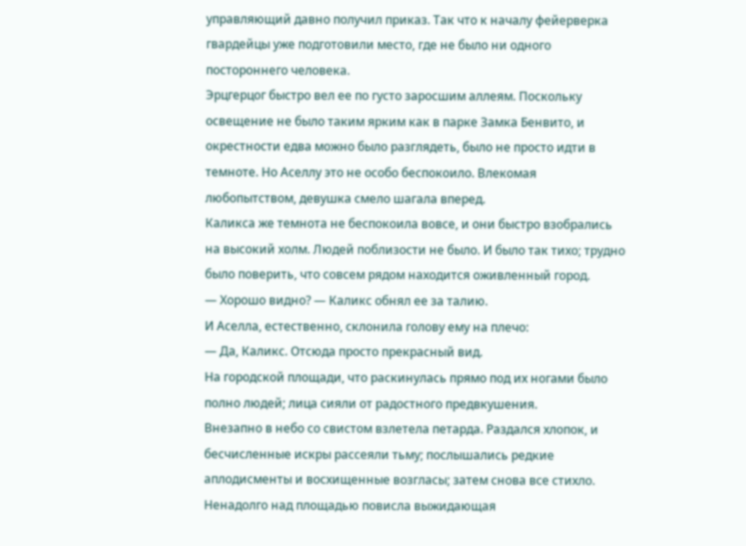управляющий давно получил приказ. Так что к началу фейерверка гвардейцы уже подготовили место, где не было ни одного постороннего человека.
Эрцгерцог быстро вел ее по густо заросшим аллеям. Поскольку освещение не было таким ярким как в парке Замка Бенвито, и окрестности едва можно было разглядеть, было не просто идти в темноте. Но Аселлу это не особо беспокоило. Влекомая любопытством, девушка смело шагала вперед.
Каликса же темнота не беспокоила вовсе, и они быстро взобрались на высокий холм. Людей поблизости не было. И было так тихо; трудно было поверить, что совсем рядом находится оживленный город.
— Хорошо видно? — Каликс обнял ее за талию.
И Аселла, естественно, склонила голову ему на плечо:
— Да, Каликс. Отсюда просто прекрасный вид.
На городской площади, что раскинулась прямо под их ногами было полно людей; лица сияли от радостного предвкушения.
Внезапно в небо со свистом взлетела петарда. Раздался хлопок, и бесчисленные искры рассеяли тьму; послышались редкие аплодисменты и восхищенные возгласы; затем снова все стихло. Ненадолго над площадью повисла выжидающая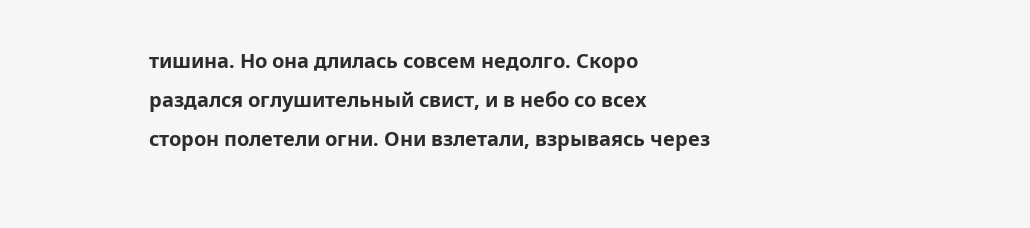тишина. Но она длилась совсем недолго. Скоро раздался оглушительный свист, и в небо со всех сторон полетели огни. Они взлетали, взрываясь через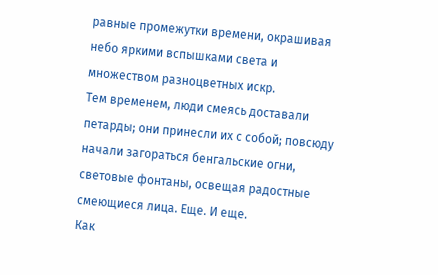равные промежутки времени, окрашивая небо яркими вспышками света и множеством разноцветных искр.
Тем временем, люди смеясь доставали петарды; они принесли их с собой; повсюду начали загораться бенгальские огни, световые фонтаны, освещая радостные смеющиеся лица. Еще. И еще.
Как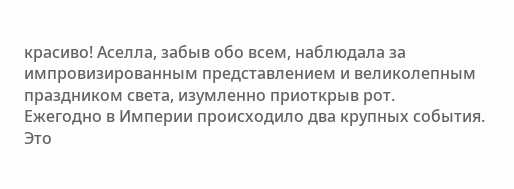красиво! Аселла, забыв обо всем, наблюдала за импровизированным представлением и великолепным праздником света, изумленно приоткрыв рот.
Ежегодно в Империи происходило два крупных события. Это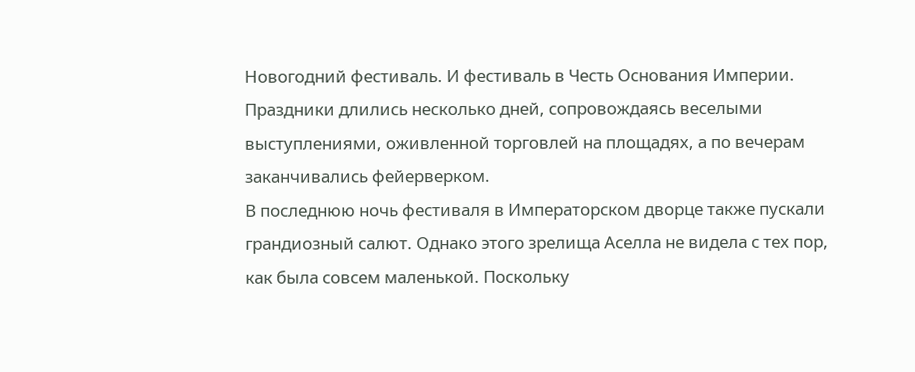Новогодний фестиваль. И фестиваль в Честь Основания Империи. Праздники длились несколько дней, сопровождаясь веселыми выступлениями, оживленной торговлей на площадях, а по вечерам заканчивались фейерверком.
В последнюю ночь фестиваля в Императорском дворце также пускали грандиозный салют. Однако этого зрелища Аселла не видела с тех пор, как была совсем маленькой. Поскольку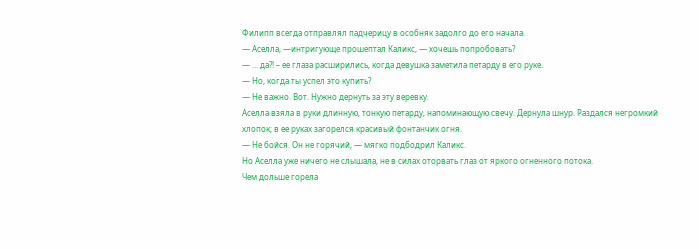Филипп всегда отправлял падчерицу в особняк задолго до его начала.
— Аселла, —интригующе прошептал Каликс, — хочешь попробовать?
— … да?! – ее глаза расширились, когда девушка заметила петарду в его руке.
— Но, когда ты успел это купить?
— Не важно. Вот. Нужно дернуть за эту веревку.
Аселла взяла в руки длинную, тонкую петарду, напоминающую свечу. Дернула шнур. Раздался негромкий хлопок; в ее руках загорелся красивый фонтанчик огня.
— Не бойся. Он не горячий, — мягко подбодрил Каликс.
Но Аселла уже ничего не слышала, не в силах оторвать глаз от яркого огненного потока.
Чем дольше горела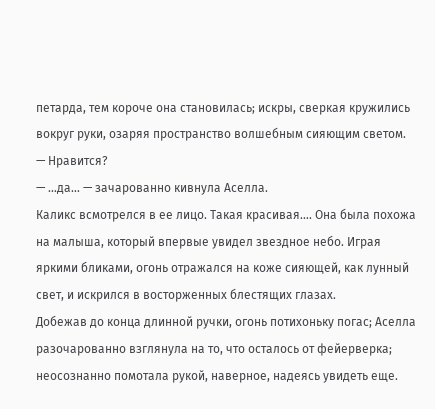петарда, тем короче она становилась; искры, сверкая кружились вокруг руки, озаряя пространство волшебным сияющим светом.
— Нравится?
— …да… — зачарованно кивнула Аселла.
Каликс всмотрелся в ее лицо. Такая красивая…. Она была похожа на малыша, который впервые увидел звездное небо. Играя яркими бликами, огонь отражался на коже сияющей, как лунный свет, и искрился в восторженных блестящих глазах.
Добежав до конца длинной ручки, огонь потихоньку погас; Аселла разочарованно взглянула на то, что осталось от фейерверка; неосознанно помотала рукой, наверное, надеясь увидеть еще.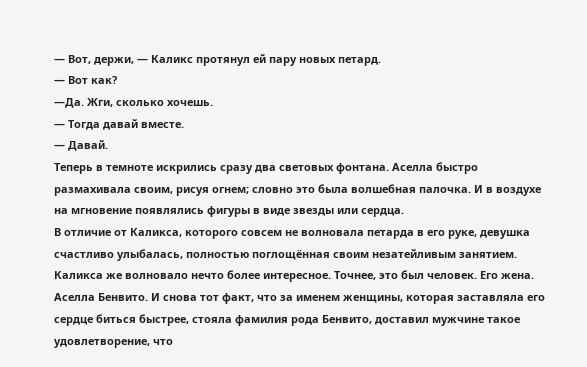— Вот, держи, — Каликс протянул ей пару новых петард.
— Вот как?
—Да. Жги, сколько хочешь.
— Тогда давай вместе.
— Давай.
Теперь в темноте искрились сразу два световых фонтана. Аселла быстро размахивала своим, рисуя огнем; словно это была волшебная палочка. И в воздухе на мгновение появлялись фигуры в виде звезды или сердца.
В отличие от Каликса, которого совсем не волновала петарда в его руке, девушка счастливо улыбалась, полностью поглощённая своим незатейливым занятием.
Каликса же волновало нечто более интересное. Точнее, это был человек. Его жена. Аселла Бенвито. И снова тот факт, что за именем женщины, которая заставляла его сердце биться быстрее, стояла фамилия рода Бенвито, доставил мужчине такое удовлетворение, что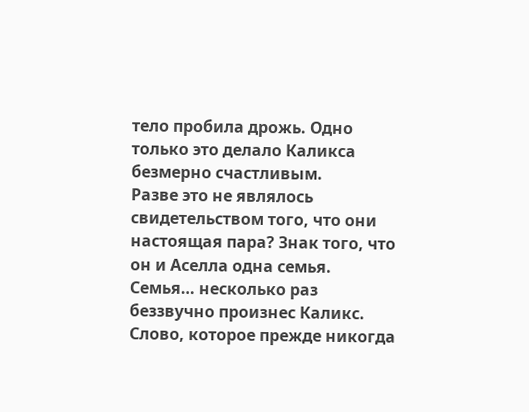тело пробила дрожь. Одно только это делало Каликса безмерно счастливым.
Разве это не являлось свидетельством того, что они настоящая пара? Знак того, что он и Аселла одна семья.
Семья… несколько раз беззвучно произнес Каликс. Слово, которое прежде никогда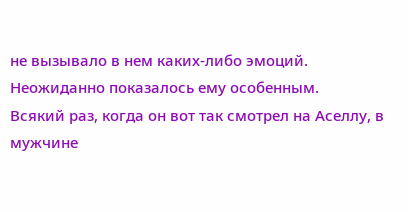не вызывало в нем каких-либо эмоций. Неожиданно показалось ему особенным.
Всякий раз, когда он вот так смотрел на Аселлу, в мужчине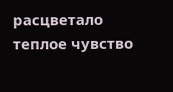расцветало теплое чувство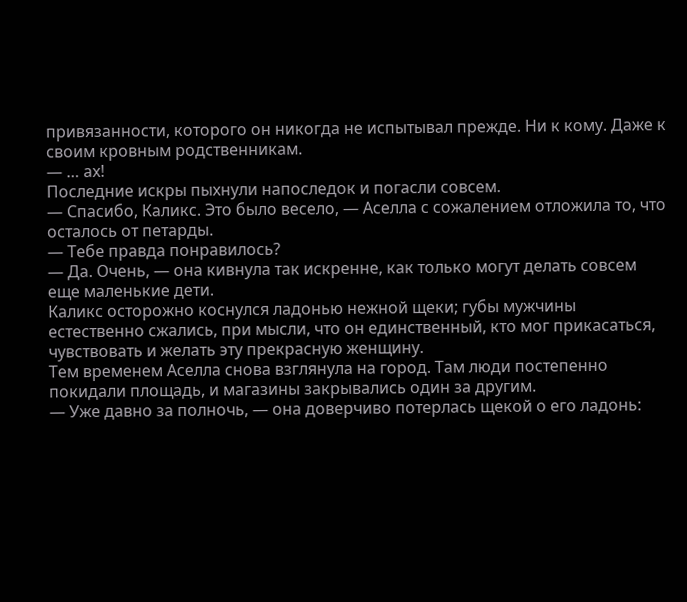привязанности, которого он никогда не испытывал прежде. Ни к кому. Даже к своим кровным родственникам.
— … ах!
Последние искры пыхнули напоследок и погасли совсем.
— Спасибо, Каликс. Это было весело, — Аселла с сожалением отложила то, что осталось от петарды.
— Тебе правда понравилось?
— Да. Очень, — она кивнула так искренне, как только могут делать совсем еще маленькие дети.
Каликс осторожно коснулся ладонью нежной щеки; губы мужчины естественно сжались, при мысли, что он единственный, кто мог прикасаться, чувствовать и желать эту прекрасную женщину.
Тем временем Аселла снова взглянула на город. Там люди постепенно покидали площадь, и магазины закрывались один за другим.
— Уже давно за полночь, — она доверчиво потерлась щекой о его ладонь: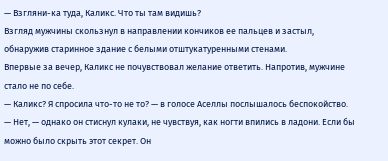— Взгляни-ка туда, Каликс. Что ты там видишь?
Взгляд мужчины скользнул в направлении кончиков ее пальцев и застыл, обнаружив старинное здание с белыми отштукатуренными стенами.
Впервые за вечер, Каликс не почувствовал желание ответить. Напротив, мужчине стало не по себе.
— Каликс? Я спросила что-то не то? — в голосе Аселлы послышалось беспокойство.
— Нет, — однако он стиснул кулаки, не чувствуя, как ногти впились в ладони. Если бы можно было скрыть этот секрет. Он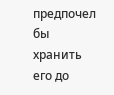предпочел бы хранить его до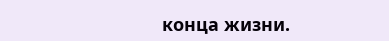конца жизни.